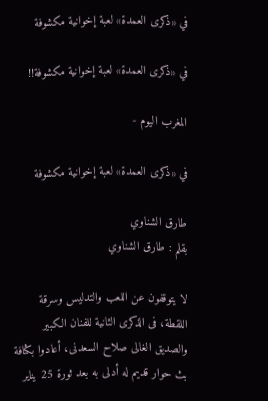في «ذكرى العمدة» لعبة إخوانية مكشوفة

في «ذكرى العمدة» لعبة إخوانية مكشوفة!!

المغرب اليوم -

في «ذكرى العمدة» لعبة إخوانية مكشوفة

طارق الشناوي
بقلم : طارق الشناوي

لا يتوقفون عن اللعب والتدليس وسرقة اللقطة، فى الذكرى الثانية للفنان الكبير والصديق الغالى صلاح السعدنى، أعادوا بكثافة بث حوار قديم له أدلى به بعد ثورة 25 يناير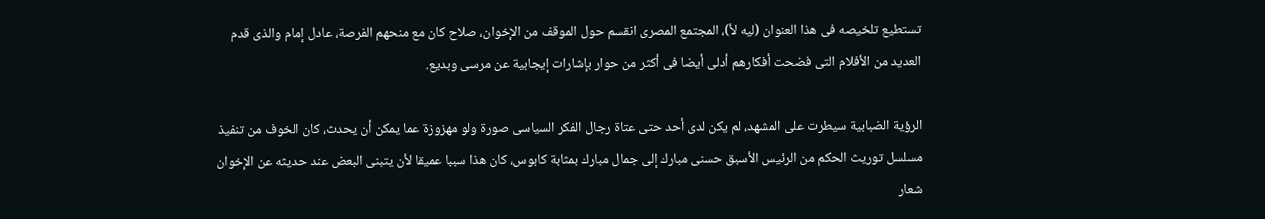تستطيع تلخيصه فى هذا العنوان (ليه لأ)، المجتمع المصرى انقسم حول الموقف من الإخوان، صلاح كان مع منحهم الفرصة، عادل إمام والذى قدم العديد من الأفلام التى فضحت أفكارهم أدلى أيضا فى أكثر من حوار بإشارات إيجابية عن مرسى وبديع.

الرؤية الضبابية سيطرت على المشهد، لم يكن لدى أحد حتى عتاة رجال الفكر السياسى صورة ولو مهزوزة عما يمكن أن يحدث، كان الخوف من تنفيذ مسلسل توريث الحكم من الرئيس الأسبق حسنى مبارك إلى جمال مبارك بمثابة كابوس، كان هذا سببا عميقا لأن يتبنى البعض عند حديثه عن الإخوان شعار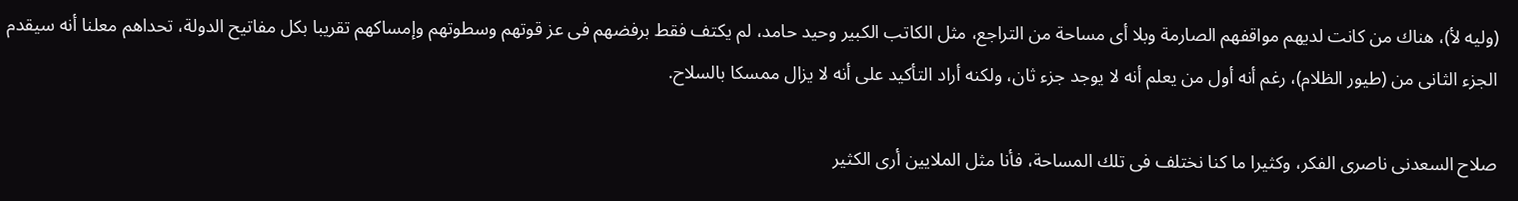(وليه لأ)، هناك من كانت لديهم مواقفهم الصارمة وبلا أى مساحة من التراجع، مثل الكاتب الكبير وحيد حامد، لم يكتف فقط برفضهم فى عز قوتهم وسطوتهم وإمساكهم تقريبا بكل مفاتيح الدولة، تحداهم معلنا أنه سيقدم الجزء الثانى من (طيور الظلام)، رغم أنه أول من يعلم أنه لا يوجد جزء ثان، ولكنه أراد التأكيد على أنه لا يزال ممسكا بالسلاح.

صلاح السعدنى ناصرى الفكر، وكثيرا ما كنا نختلف فى تلك المساحة، فأنا مثل الملايين أرى الكثير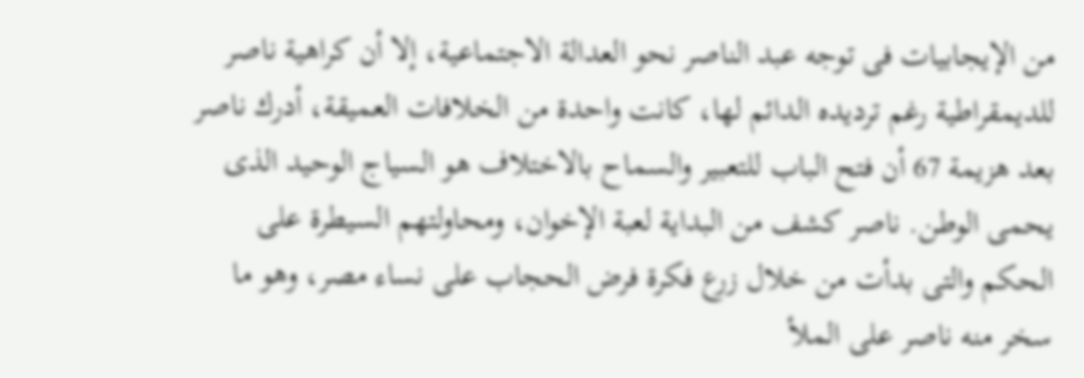من الإيجابيات فى توجه عبد الناصر نحو العدالة الاجتماعية، إلا أن كراهية ناصر للديمقراطية رغم ترديده الدائم لها، كانت واحدة من الخلافات العميقة، أدرك ناصر بعد هزيمة 67 أن فتح الباب للتعبير والسماح بالاختلاف هو السياج الوحيد الذى يحمى الوطن. ناصر كشف من البداية لعبة الإخوان، ومحاولتهم السيطرة على الحكم والتى بدأت من خلال زرع فكرة فرض الحجاب على نساء مصر، وهو ما سخر منه ناصر على الملأ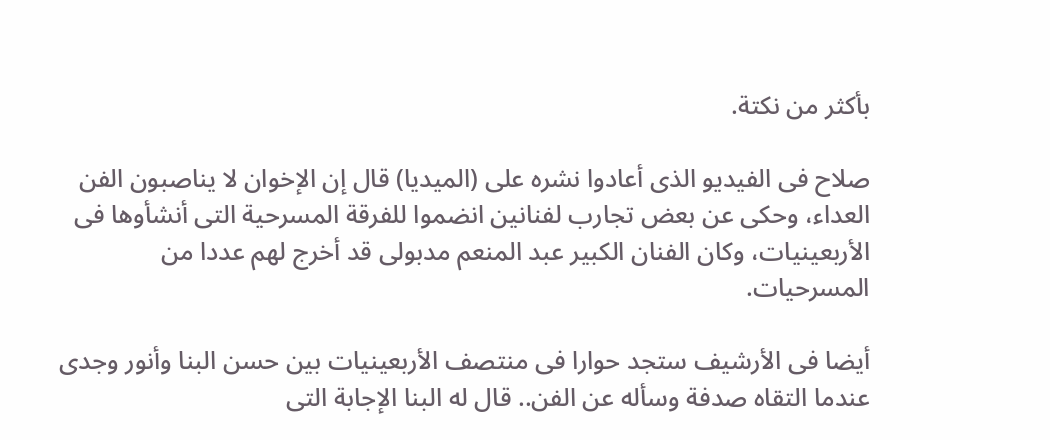بأكثر من نكتة.

صلاح فى الفيديو الذى أعادوا نشره على (الميديا) قال إن الإخوان لا يناصبون الفن العداء، وحكى عن بعض تجارب لفنانين انضموا للفرقة المسرحية التى أنشأوها فى الأربعينيات، وكان الفنان الكبير عبد المنعم مدبولى قد أخرج لهم عددا من المسرحيات.

أيضا فى الأرشيف ستجد حوارا فى منتصف الأربعينيات بين حسن البنا وأنور وجدى عندما التقاه صدفة وسأله عن الفن.. قال له البنا الإجابة التى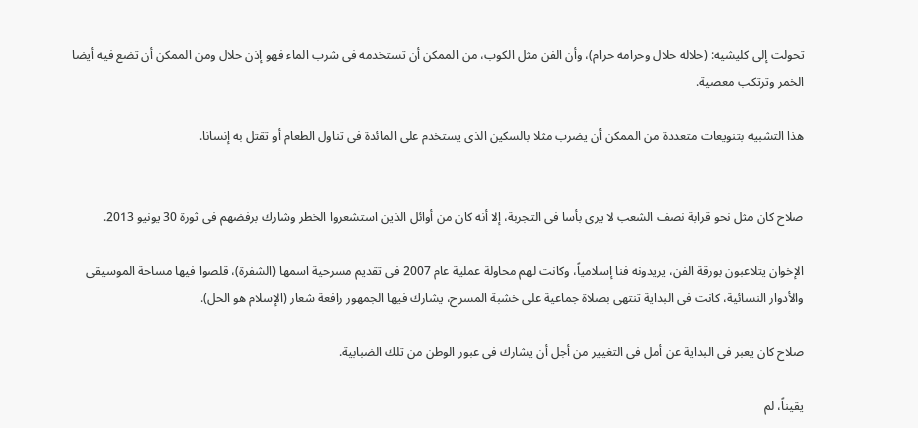تحولت إلى كليشيه: (حلاله حلال وحرامه حرام)، وأن الفن مثل الكوب، من الممكن أن تستخدمه فى شرب الماء فهو إذن حلال ومن الممكن أن تضع فيه أيضا الخمر وترتكب معصية.

هذا التشبيه بتنويعات متعددة من الممكن أن يضرب مثلا بالسكين الذى يستخدم على المائدة فى تناول الطعام أو تقتل به إنسانا.


صلاح كان مثل نحو قرابة نصف الشعب لا يرى بأسا فى التجربة، إلا أنه كان من أوائل الذين استشعروا الخطر وشارك برفضهم فى ثورة 30 يونيو 2013.

الإخوان يتلاعبون بورقة الفن، يريدونه فنا إسلامياً، وكانت لهم محاولة عملية عام 2007 فى تقديم مسرحية اسمها (الشفرة)، قلصوا فيها مساحة الموسيقى والأدوار النسائية، كانت فى البداية تنتهى بصلاة جماعية على خشبة المسرح، يشارك فيها الجمهور رافعة شعار (الإسلام هو الحل).

صلاح كان يعبر فى البداية عن أمل فى التغيير من أجل أن يشارك فى عبور الوطن من تلك الضبابية.

يقيناً، لم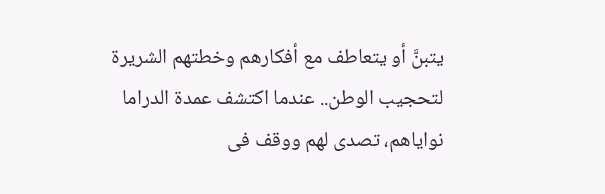يتبنَّ أو يتعاطف مع أفكارهم وخطتهم الشريرة لتحجيب الوطن.. عندما اكتشف عمدة الدراما نواياهم، تصدى لهم ووقف فى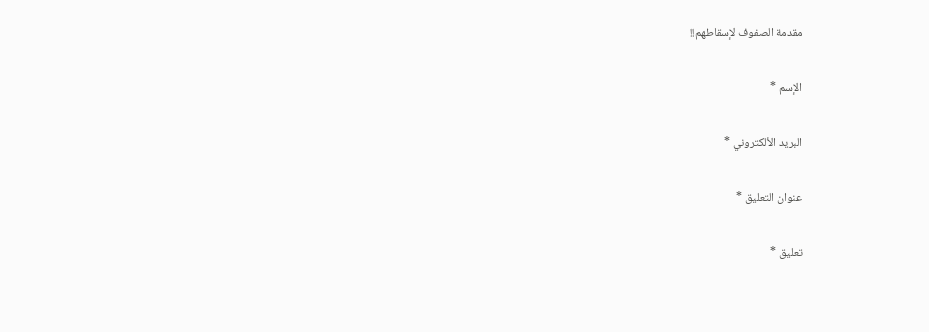مقدمة الصفوف لإسقاطهم!!

الإسم *

البريد الألكتروني *

عنوان التعليق *

تعليق *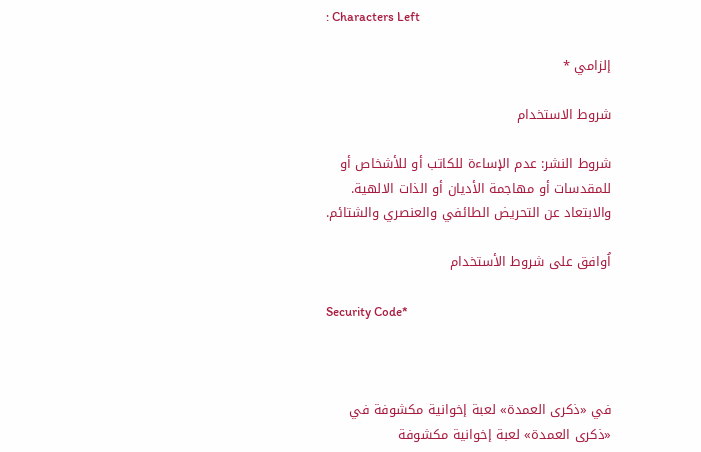: Characters Left

إلزامي *

شروط الاستخدام

شروط النشر: عدم الإساءة للكاتب أو للأشخاص أو للمقدسات أو مهاجمة الأديان أو الذات الالهية. والابتعاد عن التحريض الطائفي والعنصري والشتائم.

اُوافق على شروط الأستخدام

Security Code*



في «ذكرى العمدة» لعبة إخوانية مكشوفة في «ذكرى العمدة» لعبة إخوانية مكشوفة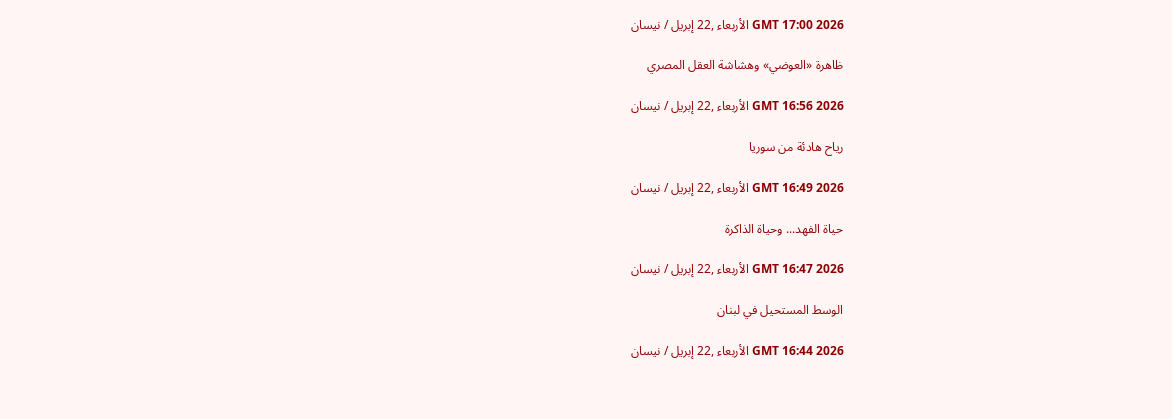GMT 17:00 2026 الأربعاء ,22 إبريل / نيسان

ظاهرة «العوضي» وهشاشة العقل المصري

GMT 16:56 2026 الأربعاء ,22 إبريل / نيسان

رياح هادئة من سوريا

GMT 16:49 2026 الأربعاء ,22 إبريل / نيسان

حياة الفهد... وحياة الذاكرة

GMT 16:47 2026 الأربعاء ,22 إبريل / نيسان

الوسط المستحيل في لبنان

GMT 16:44 2026 الأربعاء ,22 إبريل / نيسان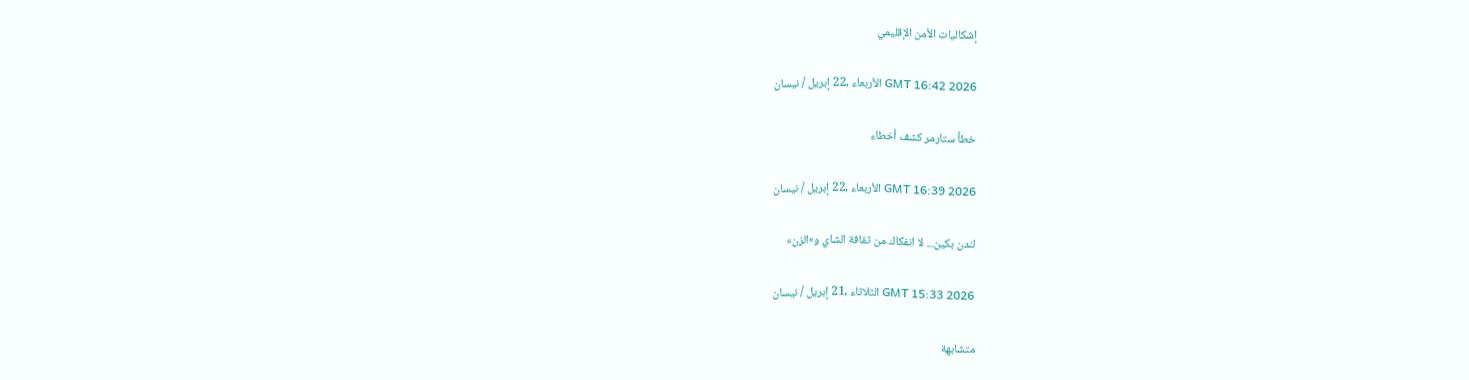إشكاليات الأمن الإقليمي

GMT 16:42 2026 الأربعاء ,22 إبريل / نيسان

خطأ ستارمر كشف أخطاء

GMT 16:39 2026 الأربعاء ,22 إبريل / نيسان

لندن بكين... لا انفكاك من ثقافة الشاي و«الزن»

GMT 15:33 2026 الثلاثاء ,21 إبريل / نيسان

متشابهة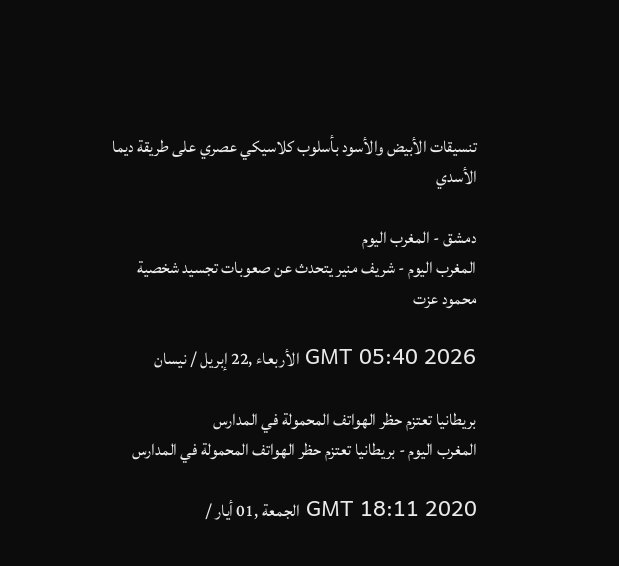تنسيقات الأبيض والأسود بأسلوب كلاسيكي عصري على طريقة ديما الأسدي

دمشق - المغرب اليوم
المغرب اليوم - شريف منير يتحدث عن صعوبات تجسيد شخصية محمود عزت

GMT 05:40 2026 الأربعاء ,22 إبريل / نيسان

بريطانيا تعتزم حظر الهواتف المحمولة في المدارس
المغرب اليوم - بريطانيا تعتزم حظر الهواتف المحمولة في المدارس

GMT 18:11 2020 الجمعة ,01 أيار /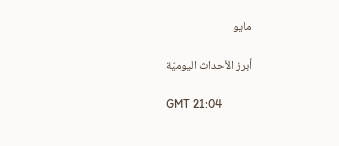مايو

أبرز الأحداث اليوميّة

GMT 21:04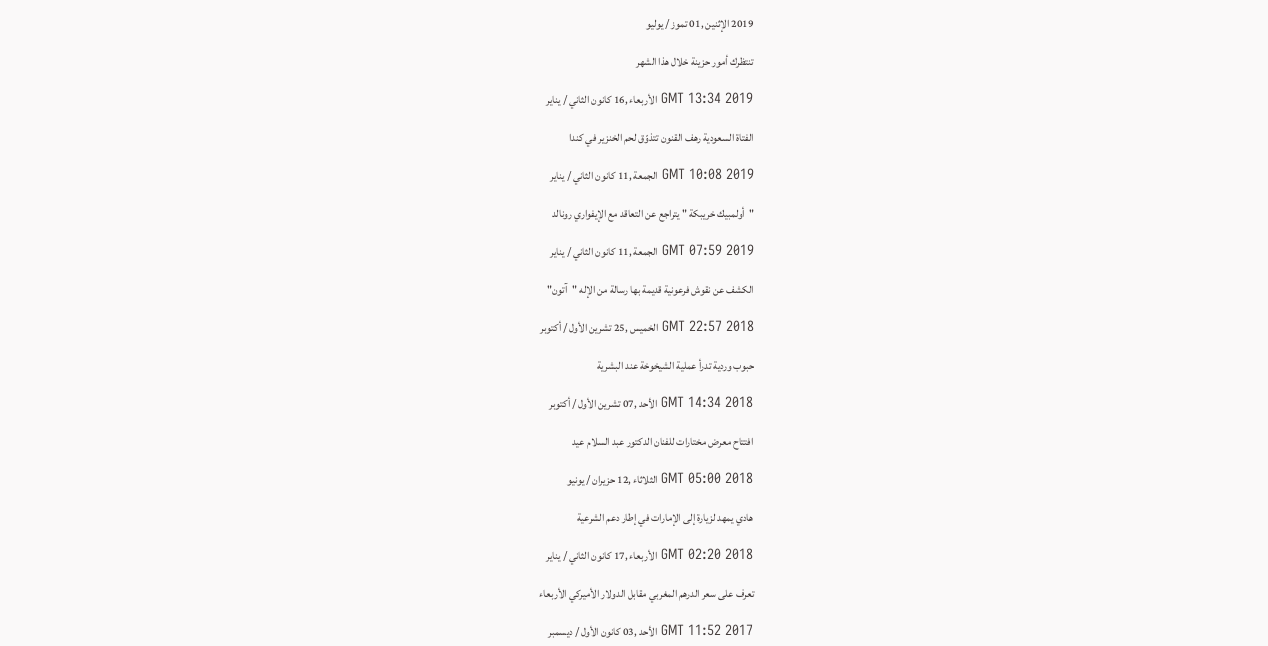2019 الإثنين ,01 تموز / يوليو

تنتظرك أمور حزينة خلال هذا الشهر

GMT 13:34 2019 الأربعاء ,16 كانون الثاني / يناير

الفتاة السعودية رهف القنون تتذوّق لحم الخنزير في كندا

GMT 10:08 2019 الجمعة ,11 كانون الثاني / يناير

"أولمبيك خريبكة " يتراجع عن التعاقد مع الإيفواري رونالد

GMT 07:59 2019 الجمعة ,11 كانون الثاني / يناير

الكشف عن نقوش فرعونية قديمة بها رسالة من الإله "آتون"

GMT 22:57 2018 الخميس ,25 تشرين الأول / أكتوبر

حبوب وردية تدرأ عملية الشيخوخة عند البشرية

GMT 14:34 2018 الأحد ,07 تشرين الأول / أكتوبر

افتتاح معرض مختارات للفنان الدكتور عبد السلام عيد

GMT 05:00 2018 الثلاثاء ,12 حزيران / يونيو

هادي يمهد لزيارة إلى الإمارات في إطار دعم الشرعية

GMT 02:20 2018 الأربعاء ,17 كانون الثاني / يناير

تعرف على سعر الدرهم المغربي مقابل الدولار الأميركي الأربعاء

GMT 11:52 2017 الأحد ,03 كانون الأول / ديسمبر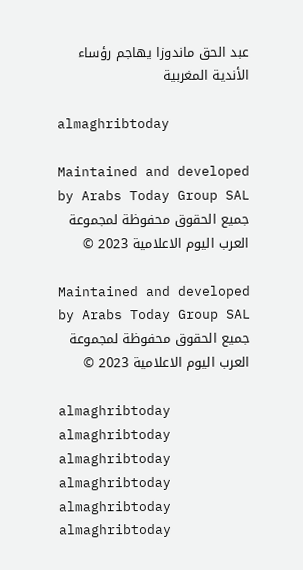عبد الحق ماندوزا يهاجم رؤساء الأندية المغربية

almaghribtoday

Maintained and developed by Arabs Today Group SAL
جميع الحقوق محفوظة لمجموعة العرب اليوم الاعلامية 2023 ©

Maintained and developed by Arabs Today Group SAL
جميع الحقوق محفوظة لمجموعة العرب اليوم الاعلامية 2023 ©

almaghribtoday almaghribtoday almaghribtoday almaghribtoday
almaghribtoday almaghribtoday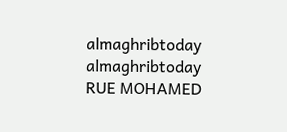almaghribtoday
almaghribtoday
RUE MOHAMED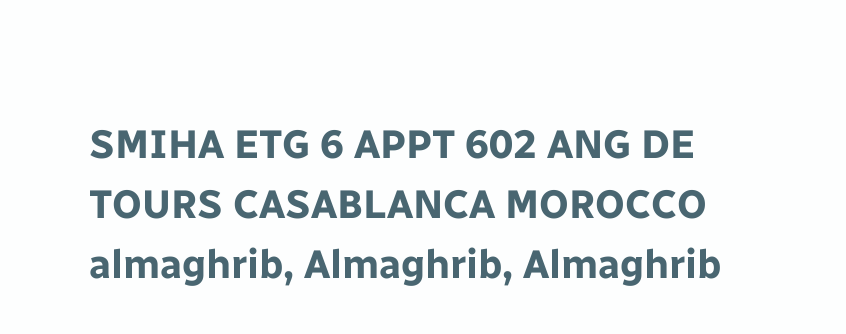SMIHA ETG 6 APPT 602 ANG DE TOURS CASABLANCA MOROCCO
almaghrib, Almaghrib, Almaghrib